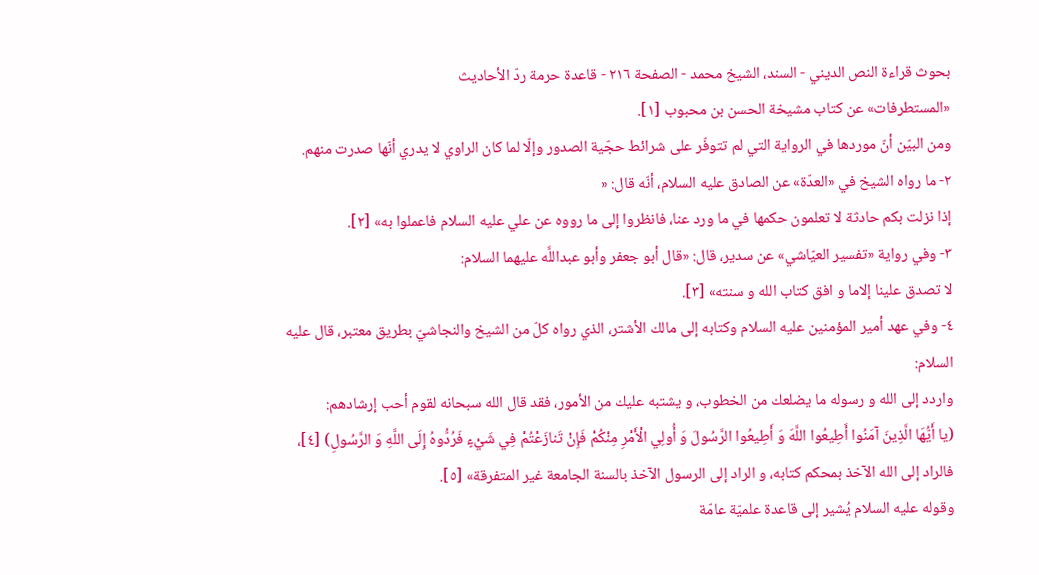بحوث قراءة النص الديني - السند، الشيخ محمد - الصفحة ٢١٦ - قاعدة حرمة ردّ الأحاديث
«المستطرفات» عن كتاب مشيخة الحسن بن محبوب [١].
ومن البيّن أنّ موردها في الرواية التي لم تتوفّر على شرائط حجّية الصدور وإلّا لما كان الراوي لا يدري أنّها صدرت منهم.
٢- ما رواه الشيخ في «العدّة» عن الصادق عليه السلام، أنّه قال: «
إذا نزلت بكم حادثة لا تعلمون حكمها في ما ورد عنا، فانظروا إلى ما رووه عن علي عليه السلام فاعملوا به» [٢].
٣- وفي رواية «تفسير العيّاشي» عن سدير، قال: «قال أبو جعفر وأبو عبداللَّه عليهما السلام:
لا تصدق علينا إلاما و افق كتاب الله و سنته» [٣].
٤- وفي عهد أمير المؤمنين عليه السلام وكتابه إلى مالك الأشتر، الذي رواه كلّ من الشيخ والنجاشيّ بطريق معتبر، قال عليه السلام:
واردد إلى الله و رسوله ما يضلعك من الخطوب، و يشتبه عليك من الأمور، فقد قال الله سبحانه لقوم أحب إرشادهم:
(يا أَيُّهَا الَّذِينَ آمَنُوا أَطِيعُوا اللَّهَ وَ أَطِيعُوا الرَّسُولَ وَ أُولِي الْأَمْرِ مِنْكُمْ فَإِنْ تَنازَعْتُمْ فِي شَيْءٍ فَرُدُّوهُ إِلَى اللَّهِ وَ الرَّسُولِ) [٤]،
فالراد إلى الله الآخذ بمحكم كتابه، و الراد إلى الرسول الآخذ بالسنة الجامعة غير المتفرقة» [٥].
وقوله عليه السلام يُشير إلى قاعدة علميّة عامّة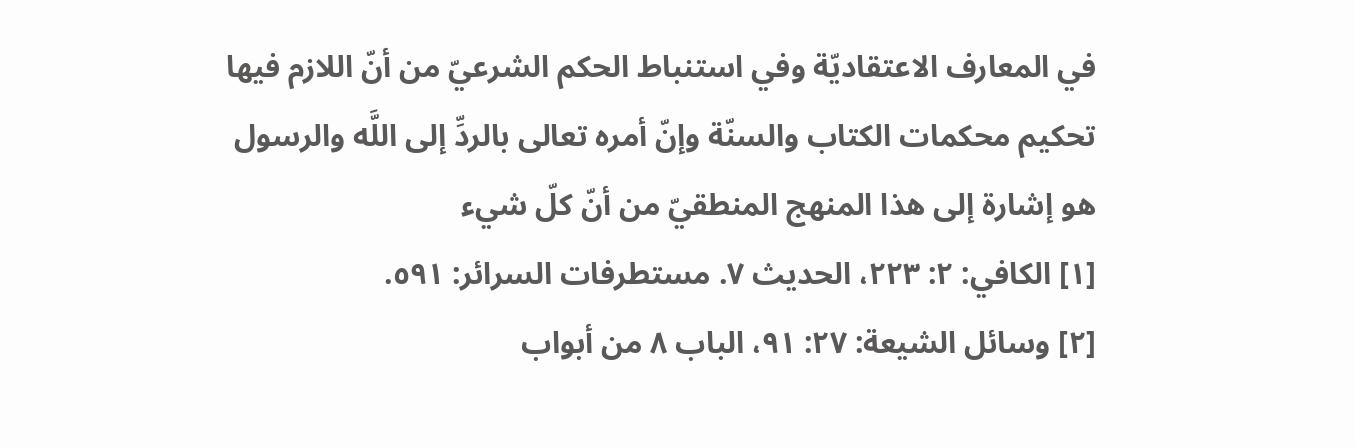في المعارف الاعتقاديّة وفي استنباط الحكم الشرعيّ من أنّ اللازم فيها تحكيم محكمات الكتاب والسنّة وإنّ أمره تعالى بالردِّ إلى اللَّه والرسول هو إشارة إلى هذا المنهج المنطقيّ من أنّ كلّ شيء
[١] الكافي: ٢: ٢٢٣، الحديث ٧. مستطرفات السرائر: ٥٩١.
[٢] وسائل الشيعة: ٢٧: ٩١، الباب ٨ من أبواب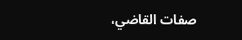صفات القاضي،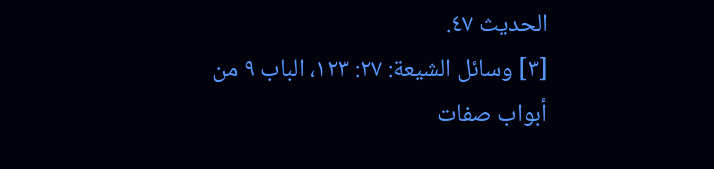الحديث ٤٧.
[٣] وسائل الشيعة: ٢٧: ١٢٣، الباب ٩ من أبواب صفات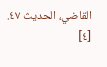القاضي، الحديث ٤٧.
[٤]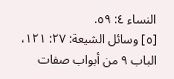النساء ٤: ٥٩.
[٥] وسائل الشيعة: ٢٧: ١٢١، الباب ٩ من أبواب صفات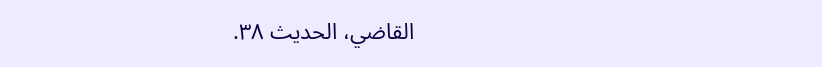القاضي، الحديث ٣٨.